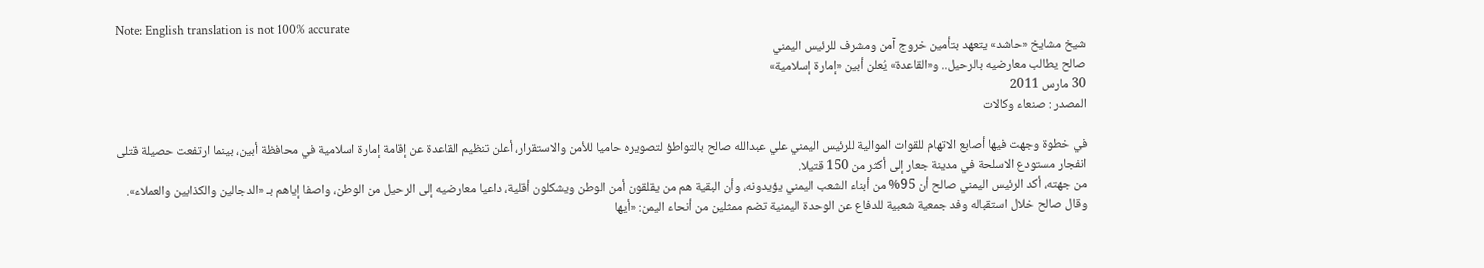Note: English translation is not 100% accurate
شيخ مشايخ «حاشد» يتعهد بتأمين خروج آمن ومشرف للرئيس اليمني
صالح يطالب معارضيه بالرحيل.. و«القاعدة» يُعلن أبين «إمارة إسلامية»
30 مارس 2011
المصدر : صنعاء وكالات

في خطوة وجهت فيها أصابع الاتهام للقوات الموالية للرئيس اليمني علي عبدالله صالح بالتواطؤ لتصويره حاميا للأمن والاستقرار، أعلن تنظيم القاعدة عن إقامة إمارة اسلامية في محافظة أبين، بينما ارتفعت حصيلة قتلى انفجار مستودع الاسلحة في مدينة جعار إلى أكثر من 150 قتيلا.
من جهته، أكد الرئيس اليمني صالح أن 95% من أبناء الشعب اليمني يؤيدونه، وأن البقية هم من يقلقون أمن الوطن ويشكلون أقلية، داعيا معارضيه إلى الرحيل من الوطن، واصفا إياهم بـ «الدجالين والكذابين والعملاء».
وقال صالح خلال استقباله وفد جمعية شعبية للدفاع عن الوحدة اليمنية تضم ممثلين من أنحاء اليمن: «أيها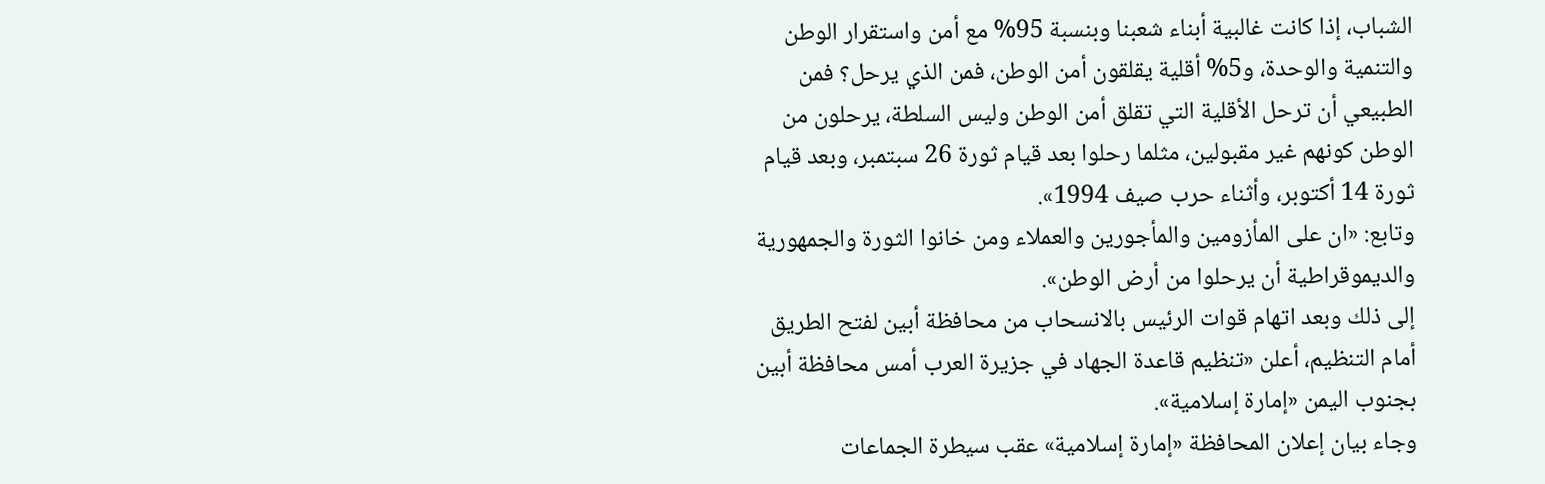الشباب، إذا كانت غالبية أبناء شعبنا وبنسبة 95% مع أمن واستقرار الوطن والتنمية والوحدة، و5% أقلية يقلقون أمن الوطن، فمن الذي يرحل؟ فمن الطبيعي أن ترحل الأقلية التي تقلق أمن الوطن وليس السلطة، يرحلون من الوطن كونهم غير مقبولين، مثلما رحلوا بعد قيام ثورة 26 سبتمبر، وبعد قيام ثورة 14 أكتوبر، وأثناء حرب صيف 1994».
وتابع: «ان على المأزومين والمأجورين والعملاء ومن خانوا الثورة والجمهورية والديموقراطية أن يرحلوا من أرض الوطن».
إلى ذلك وبعد اتهام قوات الرئيس بالانسحاب من محافظة أبين لفتح الطريق أمام التنظيم، أعلن «تنظيم قاعدة الجهاد في جزيرة العرب أمس محافظة أبين بجنوب اليمن «إمارة إسلامية».
وجاء بيان إعلان المحافظة «إمارة إسلامية» عقب سيطرة الجماعات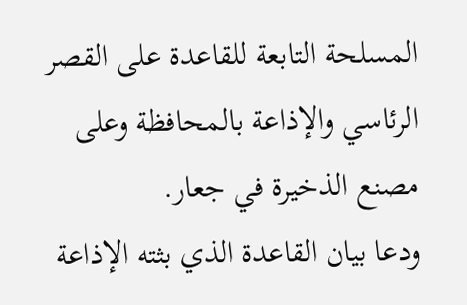المسلحة التابعة للقاعدة على القصر الرئاسي والإذاعة بالمحافظة وعلى مصنع الذخيرة في جعار.
ودعا بيان القاعدة الذي بثته الإذاعة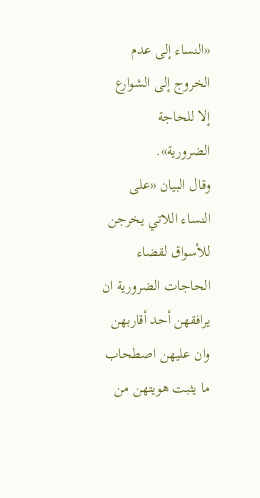«النساء إلى عدم الخروج إلى الشوارع إلا للحاجة الضرورية».
وقال البيان «على النساء اللاتي يخرجن للأسواق لقضاء الحاجات الضرورية ان يرافقهن أحد أقاربهن وان عليهن اصطحاب ما يثبت هويتهن من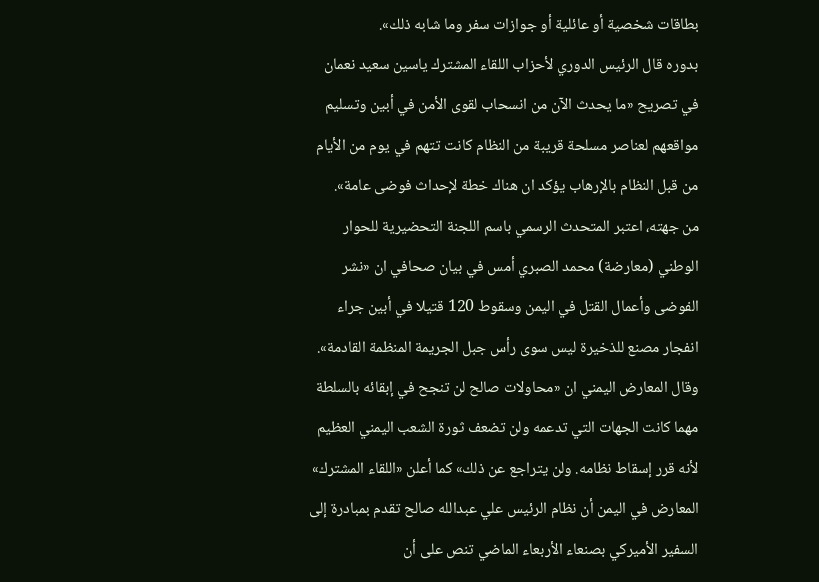بطاقات شخصية أو عائلية أو جوازات سفر وما شابه ذلك».
بدوره قال الرئيس الدوري لأحزاب اللقاء المشترك ياسين سعيد نعمان في تصريح «ما يحدث الآن من انسحاب لقوى الأمن في أبين وتسليم مواقعهم لعناصر مسلحة قريبة من النظام كانت تتهم في يوم من الأيام من قبل النظام بالإرهاب يؤكد ان هناك خطة لإحداث فوضى عامة».
من جهته، اعتبر المتحدث الرسمي باسم اللجنة التحضيرية للحوار الوطني (معارضة) محمد الصبري أمس في بيان صحافي ان «نشر الفوضى وأعمال القتل في اليمن وسقوط 120 قتيلا في أبين جراء انفجار مصنع للذخيرة ليس سوى رأس جبل الجريمة المنظمة القادمة».
وقال المعارض اليمني ان «محاولات صالح لن تنجح في إبقائه بالسلطة مهما كانت الجهات التي تدعمه ولن تضعف ثورة الشعب اليمني العظيم لأنه قرر إسقاط نظامه. ولن يتراجع عن ذلك» كما أعلن «اللقاء المشترك» المعارض في اليمن أن نظام الرئيس علي عبدالله صالح تقدم بمبادرة إلى السفير الأميركي بصنعاء الأربعاء الماضي تنص على أن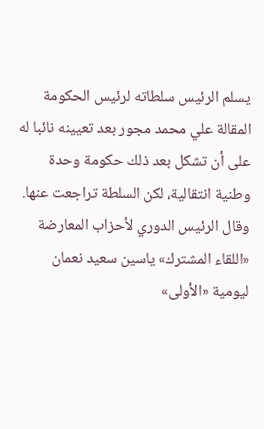يسلم الرئيس سلطاته لرئيس الحكومة المقالة علي محمد مجور بعد تعيينه نائبا له على أن تشكل بعد ذلك حكومة وحدة وطنية انتقالية، لكن السلطة تراجعت عنها.
وقال الرئيس الدوري لأحزاب المعارضة «اللقاء المشترك» ياسين سعيد نعمان ليومية «الأولى»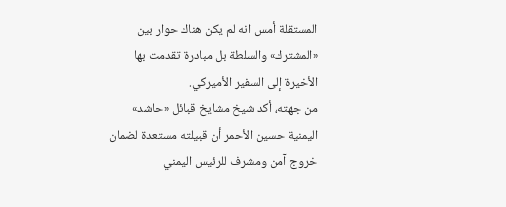المستقلة أمس انه لم يكن هناك حوار بين «المشترك» والسلطة بل مبادرة تقدمت بها الأخيرة إلى السفير الأميركي.
من جهته، أكد شيخ مشايخ قبائل «حاشد» اليمنية حسين الأحمر أن قبيلته مستعدة لضمان خروج آمن ومشرف للرئيس اليمني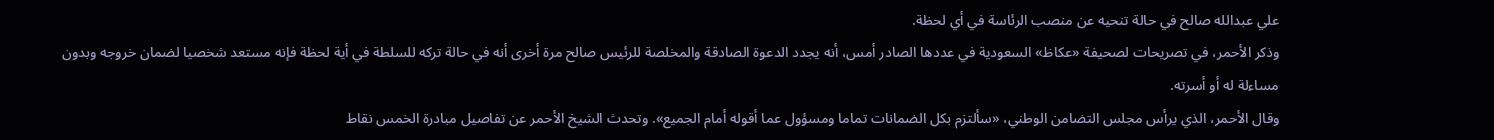علي عبدالله صالح في حالة تنحيه عن منصب الرئاسة في أي لحظة.
وذكر الأحمر، في تصريحات لصحيفة «عكاظ» السعودية في عددها الصادر أمس، أنه يجدد الدعوة الصادقة والمخلصة للرئيس صالح مرة أخرى أنه في حالة تركه للسلطة في أية لحظة فإنه مستعد شخصيا لضمان خروجه وبدون مساءلة له أو أسرته.
وقال الأحمر، الذي يرأس مجلس التضامن الوطني، «سألتزم بكل الضمانات تماما ومسؤول عما أقوله أمام الجميع». وتحدث الشيخ الأحمر عن تفاصيل مبادرة الخمس نقاط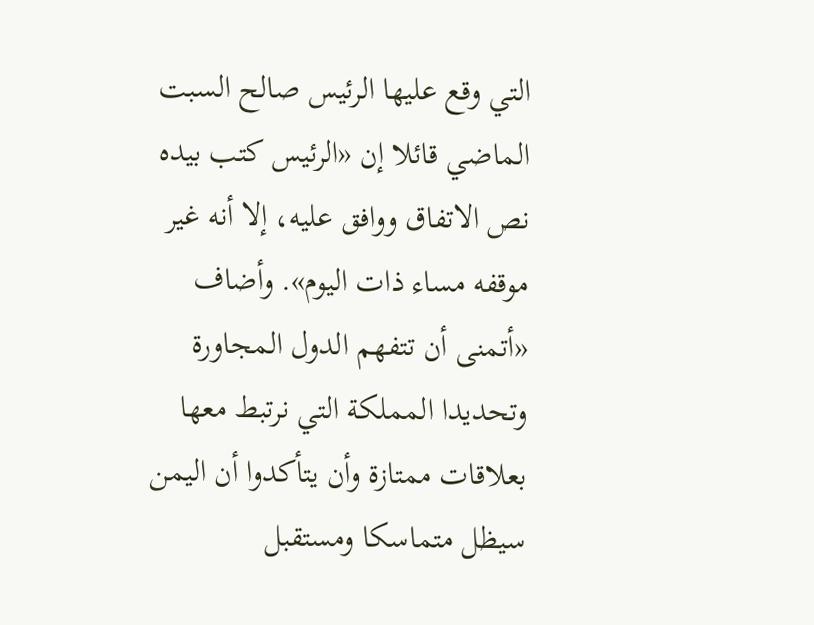التي وقع عليها الرئيس صالح السبت الماضي قائلا إن «الرئيس كتب بيده نص الاتفاق ووافق عليه، إلا أنه غير موقفه مساء ذات اليوم». وأضاف «أتمنى أن تتفهم الدول المجاورة وتحديدا المملكة التي نرتبط معها بعلاقات ممتازة وأن يتأكدوا أن اليمن سيظل متماسكا ومستقبل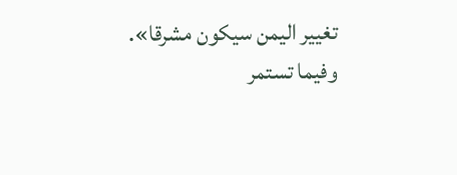تغيير اليمن سيكون مشرقا».
وفيما تستمر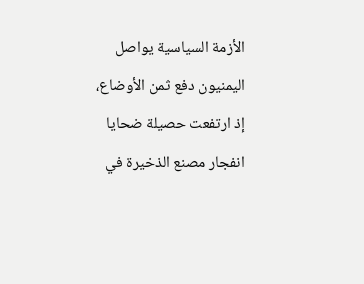الأزمة السياسية يواصل اليمنيون دفع ثمن الأوضاع، إذ ارتفعت حصيلة ضحايا انفجار مصنع الذخيرة في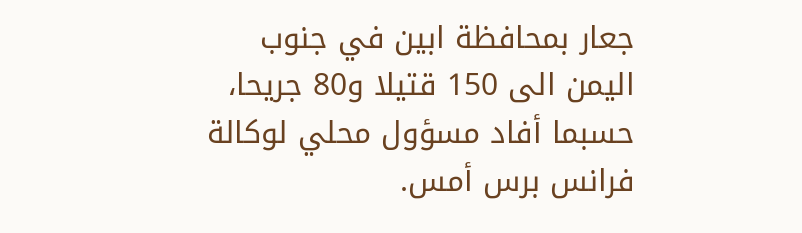جعار بمحافظة ابين في جنوب اليمن الى 150 قتيلا و80 جريحا، حسبما أفاد مسؤول محلي لوكالة فرانس برس أمس.